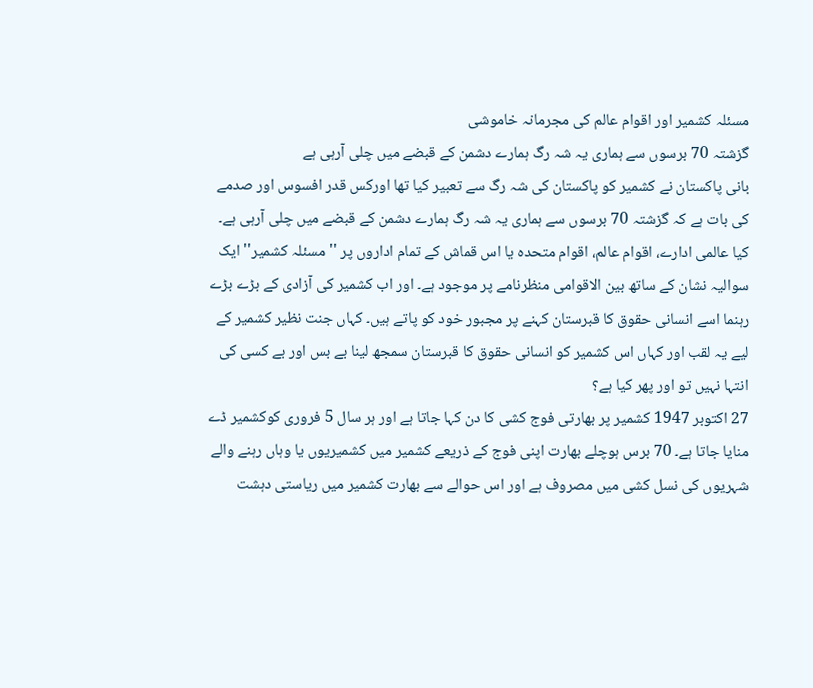مسئلہ کشمیر اور اقوام عالم کی مجرمانہ خاموشی
گزشتہ 70 برسوں سے ہماری یہ شہ رگ ہمارے دشمن کے قبضے میں چلی آرہی ہے
بانی پاکستان نے کشمیر کو پاکستان کی شہ رگ سے تعبیر کیا تھا اورکس قدر افسوس اور صدمے کی بات ہے کہ گزشتہ 70 برسوں سے ہماری یہ شہ رگ ہمارے دشمن کے قبضے میں چلی آرہی ہے۔ کیا عالمی ادارے، اقوام عالم، اقوام متحدہ یا اس قماش کے تمام اداروں پر ''مسئلہ کشمیر'' ایک سوالیہ نشان کے ساتھ بین الاقوامی منظرنامے پر موجود ہے۔ اور اب کشمیر کی آزادی کے بڑے بڑے رہنما اسے انسانی حقوق کا قبرستان کہنے پر مجبور خود کو پاتے ہیں۔ کہاں جنت نظیر کشمیر کے لیے یہ لقب اور کہاں اس کشمیر کو انسانی حقوق کا قبرستان سمجھ لینا بے بس اور بے کسی کی انتہا نہیں تو اور پھر کیا ہے؟
27 اکتوبر 1947 کشمیر پر بھارتی فوج کشی کا دن کہا جاتا ہے اور ہر سال 5 فروری کوکشمیر ڈے منایا جاتا ہے۔ 70 برس ہوچلے بھارت اپنی فوج کے ذریعے کشمیر میں کشمیریوں یا وہاں رہنے والے شہریوں کی نسل کشی میں مصروف ہے اور اس حوالے سے بھارت کشمیر میں ریاستی دہشت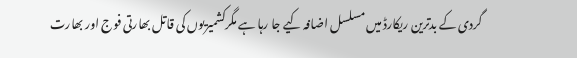گردی کے بدترین ریکارڈ میں مسلسل اضافہ کیے جا رہا ہے مگرکشمیریوں کی قاتل بھارتی فوج اور بھارت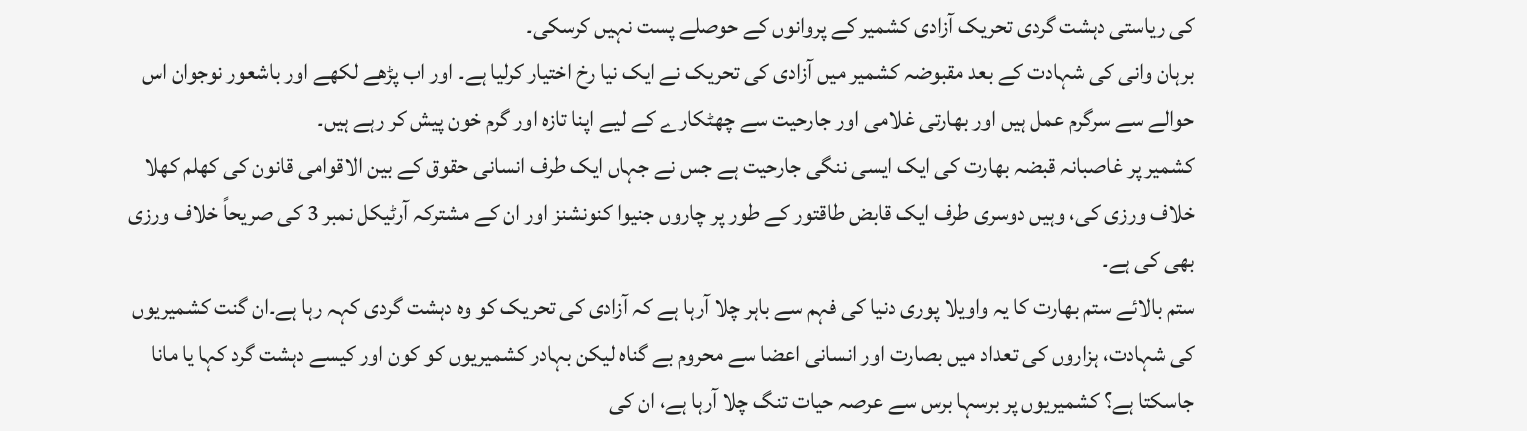کی ریاستی دہشت گردی تحریک آزادی کشمیر کے پروانوں کے حوصلے پست نہیں کرسکی۔
برہان وانی کی شہادت کے بعد مقبوضہ کشمیر میں آزادی کی تحریک نے ایک نیا رخ اختیار کرلیا ہے۔ اور اب پڑھے لکھے اور باشعور نوجوان اس حوالے سے سرگرم عمل ہیں اور بھارتی غلامی اور جارحیت سے چھٹکارے کے لیے اپنا تازہ اور گرم خون پیش کر رہے ہیں۔
کشمیر پر غاصبانہ قبضہ بھارت کی ایک ایسی ننگی جارحیت ہے جس نے جہاں ایک طرف انسانی حقوق کے بین الاقوامی قانون کی کھلم کھلا خلاف ورزی کی، وہیں دوسری طرف ایک قابض طاقتور کے طور پر چاروں جنیوا کنونشنز اور ان کے مشترکہ آرٹیکل نمبر 3 کی صریحاً خلاف ورزی بھی کی ہے۔
ستم بالائے ستم بھارت کا یہ واویلا پوری دنیا کی فہم سے باہر چلا آرہا ہے کہ آزادی کی تحریک کو وہ دہشت گردی کہہ رہا ہے۔ان گنت کشمیریوں کی شہادت، ہزاروں کی تعداد میں بصارت اور انسانی اعضا سے محروم بے گناہ لیکن بہادر کشمیریوں کو کون اور کیسے دہشت گرد کہا یا مانا جاسکتا ہے؟ کشمیریوں پر برسہا برس سے عرصہ حیات تنگ چلا آرہا ہے، ان کی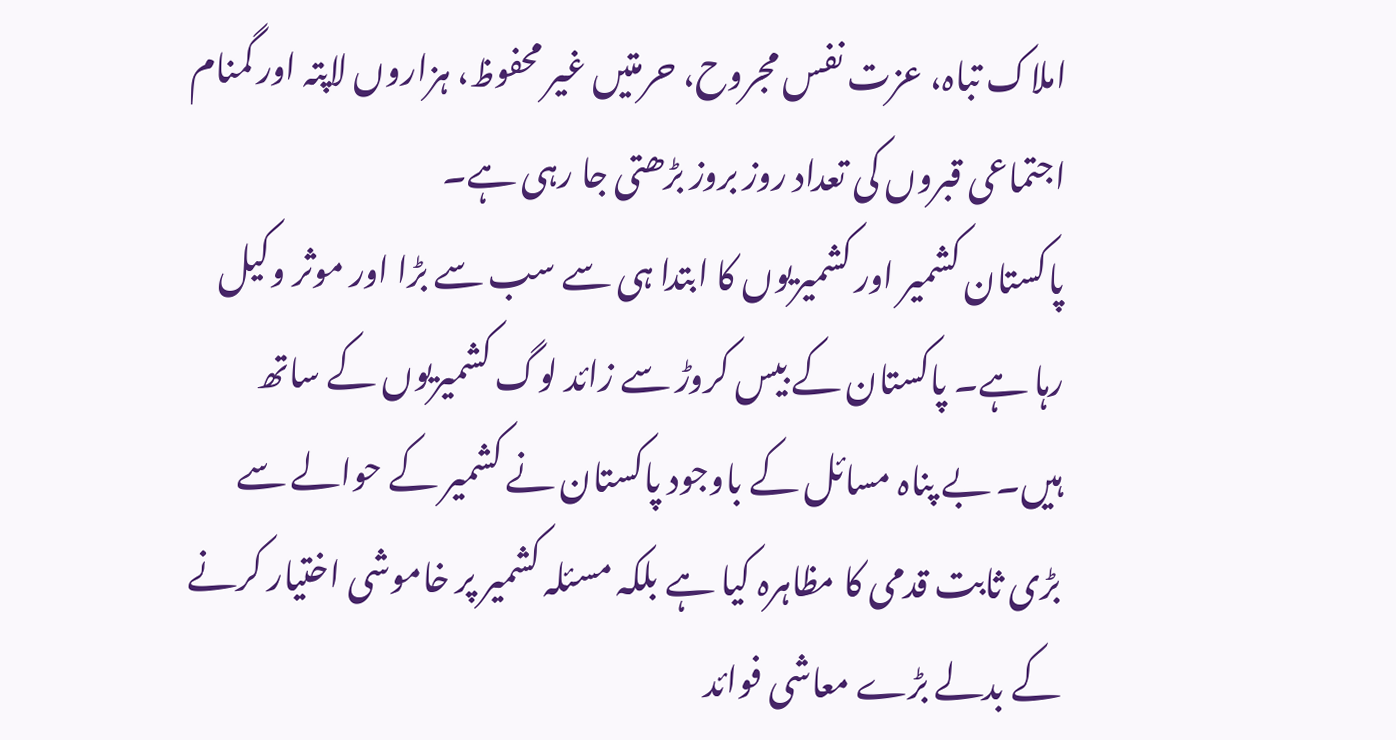املاک تباہ، عزت نفس مجروح، حرمتیں غیر محفوظ، ہزاروں لاپتہ اور گمنام اجتماعی قبروں کی تعداد روز بروز بڑھتی جا رہی ہے۔
پاکستان کشمیر اور کشمیریوں کا ابتدا ہی سے سب سے بڑا اور موثر وکیل رہا ہے۔ پاکستان کے بیس کروڑ سے زائد لوگ کشمیریوں کے ساتھ ہیں۔ بے پناہ مسائل کے باوجود پاکستان نے کشمیر کے حوالے سے بڑی ثابت قدمی کا مظاہرہ کیا ہے بلکہ مسئلہ کشمیر پر خاموشی اختیار کرنے کے بدلے بڑے معاشی فوائد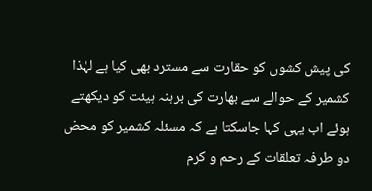کی پیش کشوں کو حقارت سے مسترد بھی کیا ہے لہٰذا کشمیر کے حوالے سے بھارت کی برہنہ ہیئت کو دیکھتے ہوئے اب یہی کہا جاسکتا ہے کہ مسئلہ کشمیر کو محض دو طرفہ تعلقات کے رحم و کرم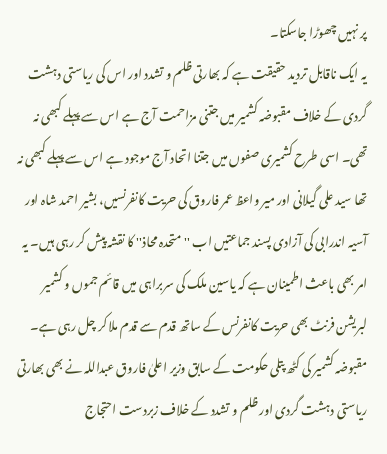پر نہیں چھوڑا جاسکتا۔
یہ ایک ناقابل تردید حقیقت ہے کہ بھارتی ظلم و تشدد اور اس کی ریاستی دہشت گردی کے خلاف مقبوضہ کشمیر میں جتنی مزاحمت آج ہے اس سے پہلے کبھی نہ تھی۔ اسی طرح کشمیری صفوں میں جتنا اتحاد آج موجود ہے اس سے پہلے کبھی نہ تھا سید علی گیلانی اور میر واعظ عمر فاروق کی حریت کانفرنسیں، بشیر احمد شاہ اور آسیہ اندرابی کی آزادی پسند جماعتیں اب ''متحدہ محاذ'' کا نقشہ پیش کر رہی ہیں۔ یہ امر بھی باعث اطمینان ہے کہ یاسین ملک کی سربراہی میں قائم جموں و کشمیر لبریشن فرنٹ بھی حریت کانفرنس کے ساتھ قدم سے قدم ملا کر چل رہی ہے۔
مقبوضہ کشمیر کی کٹھ پتلی حکومت کے سابق وزیر اعلیٰ فاروق عبداللہ نے بھی بھارتی ریاستی دہشت گردی اور ظلم و تشدد کے خلاف زبردست احتجاج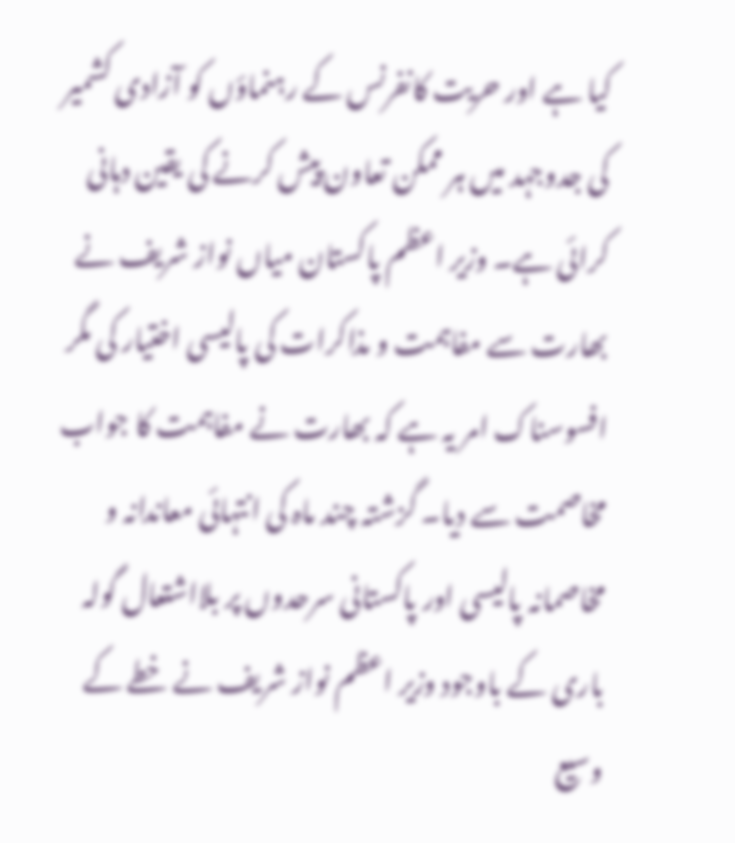کیا ہے اور حریت کانفرنس کے رہنماؤں کو آزادی کشمیر کی جدوجہد میں ہر ممکن تعاون پیش کرنے کی یقین دہانی کرائی ہے۔ وزیر اعظم پاکستان میاں نواز شریف نے بھارت سے مفاہمت و مذاکرات کی پالیسی اختیار کی مگر افسوسناک امر یہ ہے کہ بھارت نے مفاہمت کا جواب مخاصمت سے دیا۔ گزشتہ چند ماہ کی انتہائی معاندانہ و مخاصمانہ پالیسی اور پاکستانی سرحدوں پر بلااشتعال گولہ باری کے باوجود وزیر اعظم نواز شریف نے خطے کے وسیع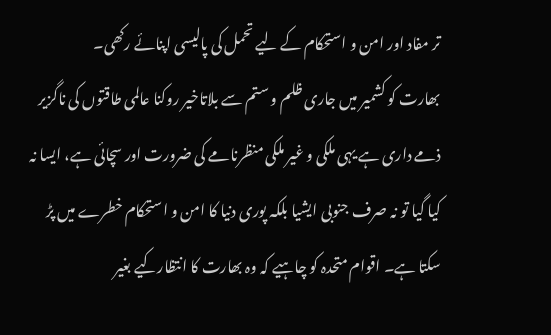تر مفاد اور امن و استحکام کے لیے تحمل کی پالیسی اپنائے رکھی۔
بھارت کو کشمیر میں جاری ظلم و ستم سے بلاتاخیر روکنا عالمی طاقتوں کی ناگزیر ذمے داری ہے یہی ملکی و غیر ملکی منظرنامے کی ضرورت اور سچائی ہے، ایسا نہ کیا گیا تو نہ صرف جنوبی ایشیا بلکہ پوری دنیا کا امن و استحکام خطرے میں پڑ سکتا ہے۔ اقوام متحدہ کو چاہیے کہ وہ بھارت کا انتظارکیے بغیر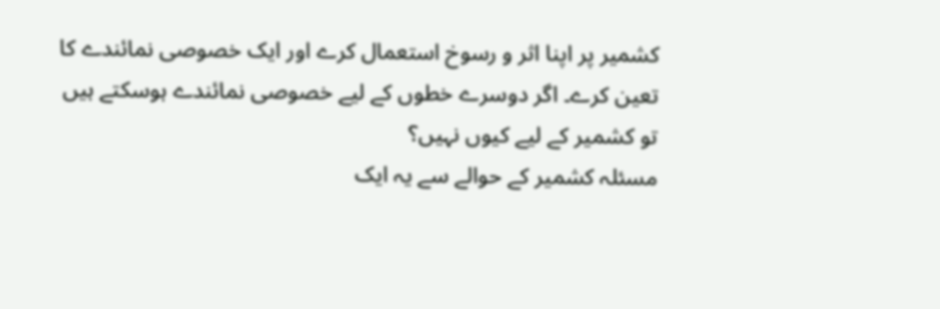کشمیر پر اپنا اثر و رسوخ استعمال کرے اور ایک خصوصی نمائندے کا تعین کرے۔ اگر دوسرے خطوں کے لیے خصوصی نمائندے ہوسکتے ہیں تو کشمیر کے لیے کیوں نہیں؟
مسئلہ کشمیر کے حوالے سے یہ ایک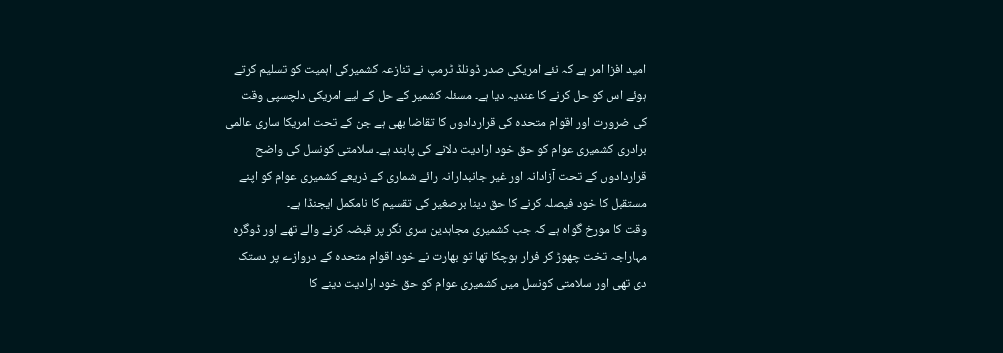امید افزا امر ہے کہ نئے امریکی صدر ڈونلڈ ٹرمپ نے تنازعہ کشمیرکی اہمیت کو تسلیم کرتے ہوئے اس کو حل کرنے کا عندیہ دیا ہے۔ مسئلہ کشمیر کے حل کے لیے امریکی دلچسپی وقت کی ضرورت اور اقوام متحدہ کی قراردادوں کا تقاضا بھی ہے جن کے تحت امریکا ساری عالمی برادری کشمیری عوام کو حق خود ارادیت دلانے کی پابند ہے۔ سلامتی کونسل کی واضح قراردادوں کے تحت آزادانہ اور غیر جانبدارانہ رائے شماری کے ذریعے کشمیری عوام کو اپنے مستقبل کا خود فیصلہ کرنے کا حق دینا برصغیر کی تقسیم کا نامکمل ایجنڈا ہے۔
وقت کا مورخ گواہ ہے کہ جب کشمیری مجاہدین سری نگر پر قبضہ کرنے والے تھے اور ڈوگرہ مہاراجہ تخت چھوڑ کر فرار ہوچکا تھا تو بھارت نے خود اقوام متحدہ کے دروازے پر دستک دی تھی اور سلامتی کونسل میں کشمیری عوام کو حق خود ارادیت دینے کا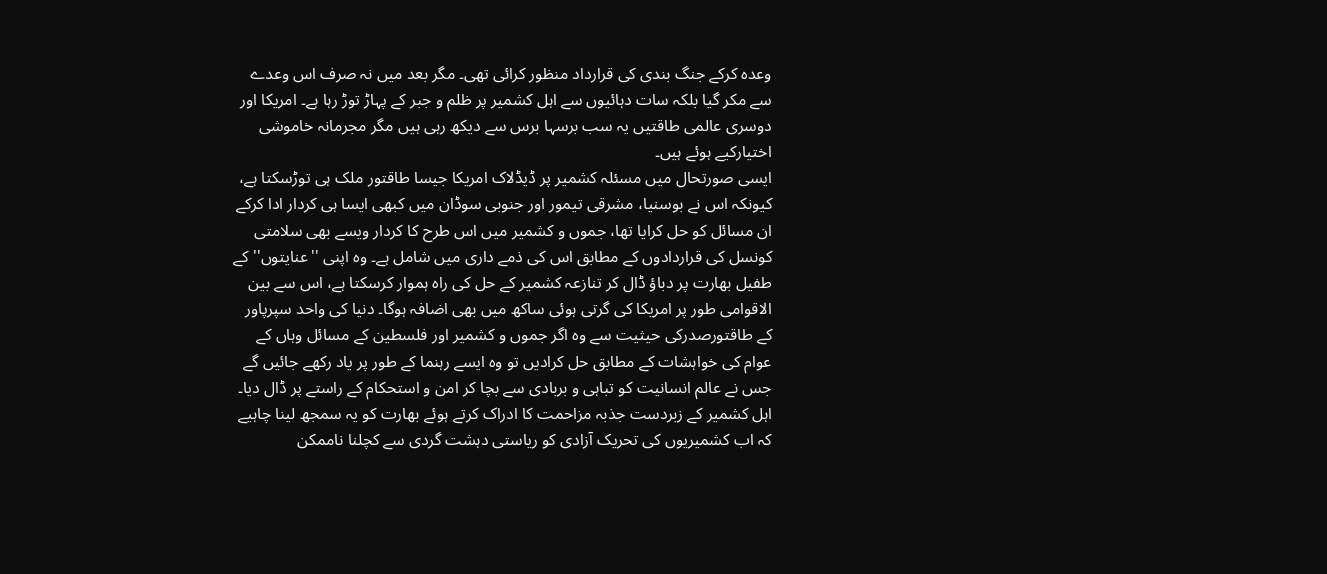وعدہ کرکے جنگ بندی کی قرارداد منظور کرائی تھی۔ مگر بعد میں نہ صرف اس وعدے سے مکر گیا بلکہ سات دہائیوں سے اہل کشمیر پر ظلم و جبر کے پہاڑ توڑ رہا ہے۔ امریکا اور دوسری عالمی طاقتیں یہ سب برسہا برس سے دیکھ رہی ہیں مگر مجرمانہ خاموشی اختیارکیے ہوئے ہیں۔
ایسی صورتحال میں مسئلہ کشمیر پر ڈیڈلاک امریکا جیسا طاقتور ملک ہی توڑسکتا ہے، کیونکہ اس نے بوسنیا، مشرقی تیمور اور جنوبی سوڈان میں کبھی ایسا ہی کردار ادا کرکے ان مسائل کو حل کرایا تھا، جموں و کشمیر میں اس طرح کا کردار ویسے بھی سلامتی کونسل کی قراردادوں کے مطابق اس کی ذمے داری میں شامل ہے۔ وہ اپنی ''عنایتوں'' کے طفیل بھارت پر دباؤ ڈال کر تنازعہ کشمیر کے حل کی راہ ہموار کرسکتا ہے، اس سے بین الاقوامی طور پر امریکا کی گرتی ہوئی ساکھ میں بھی اضافہ ہوگا۔ دنیا کی واحد سپرپاور کے طاقتورصدرکی حیثیت سے وہ اگر جموں و کشمیر اور فلسطین کے مسائل وہاں کے عوام کی خواہشات کے مطابق حل کرادیں تو وہ ایسے رہنما کے طور پر یاد رکھے جائیں گے جس نے عالم انسانیت کو تباہی و بربادی سے بچا کر امن و استحکام کے راستے پر ڈال دیا۔
اہل کشمیر کے زبردست جذبہ مزاحمت کا ادراک کرتے ہوئے بھارت کو یہ سمجھ لینا چاہیے کہ اب کشمیریوں کی تحریک آزادی کو ریاستی دہشت گردی سے کچلنا ناممکن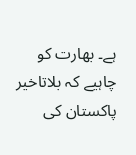ہے۔ بھارت کو چاہیے کہ بلاتاخیر پاکستان کی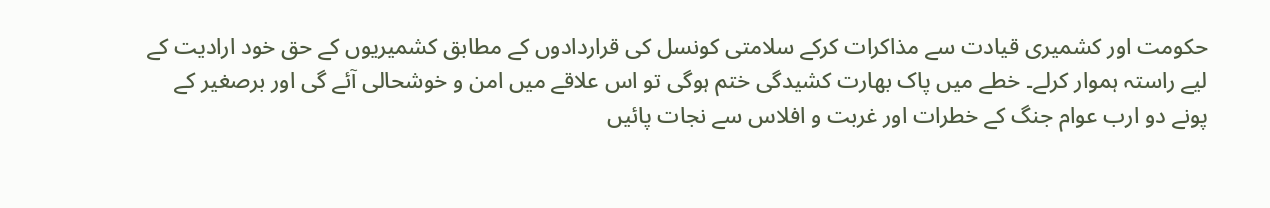حکومت اور کشمیری قیادت سے مذاکرات کرکے سلامتی کونسل کی قراردادوں کے مطابق کشمیریوں کے حق خود ارادیت کے لیے راستہ ہموار کرلے۔ خطے میں پاک بھارت کشیدگی ختم ہوگی تو اس علاقے میں امن و خوشحالی آئے گی اور برصغیر کے پونے دو ارب عوام جنگ کے خطرات اور غربت و افلاس سے نجات پائیں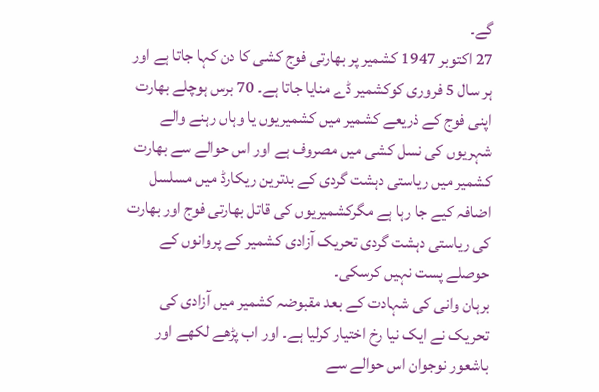گے۔
27 اکتوبر 1947 کشمیر پر بھارتی فوج کشی کا دن کہا جاتا ہے اور ہر سال 5 فروری کوکشمیر ڈے منایا جاتا ہے۔ 70 برس ہوچلے بھارت اپنی فوج کے ذریعے کشمیر میں کشمیریوں یا وہاں رہنے والے شہریوں کی نسل کشی میں مصروف ہے اور اس حوالے سے بھارت کشمیر میں ریاستی دہشت گردی کے بدترین ریکارڈ میں مسلسل اضافہ کیے جا رہا ہے مگرکشمیریوں کی قاتل بھارتی فوج اور بھارت کی ریاستی دہشت گردی تحریک آزادی کشمیر کے پروانوں کے حوصلے پست نہیں کرسکی۔
برہان وانی کی شہادت کے بعد مقبوضہ کشمیر میں آزادی کی تحریک نے ایک نیا رخ اختیار کرلیا ہے۔ اور اب پڑھے لکھے اور باشعور نوجوان اس حوالے سے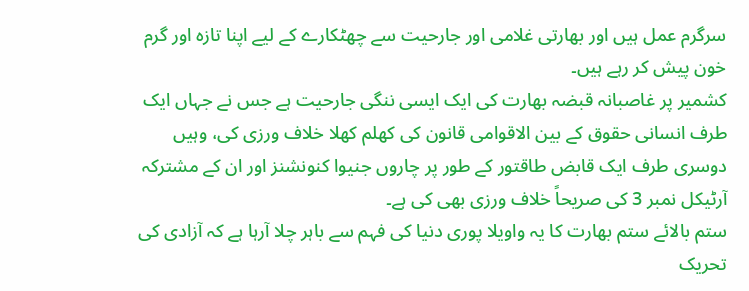سرگرم عمل ہیں اور بھارتی غلامی اور جارحیت سے چھٹکارے کے لیے اپنا تازہ اور گرم خون پیش کر رہے ہیں۔
کشمیر پر غاصبانہ قبضہ بھارت کی ایک ایسی ننگی جارحیت ہے جس نے جہاں ایک طرف انسانی حقوق کے بین الاقوامی قانون کی کھلم کھلا خلاف ورزی کی، وہیں دوسری طرف ایک قابض طاقتور کے طور پر چاروں جنیوا کنونشنز اور ان کے مشترکہ آرٹیکل نمبر 3 کی صریحاً خلاف ورزی بھی کی ہے۔
ستم بالائے ستم بھارت کا یہ واویلا پوری دنیا کی فہم سے باہر چلا آرہا ہے کہ آزادی کی تحریک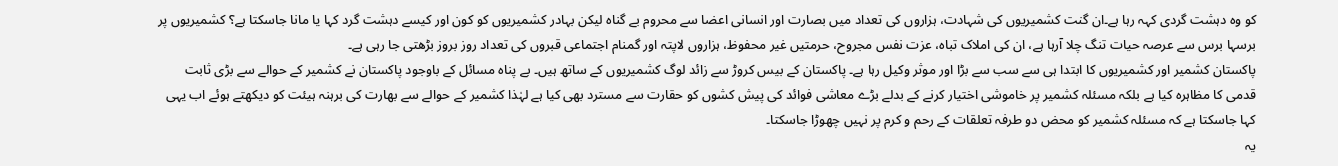کو وہ دہشت گردی کہہ رہا ہے۔ان گنت کشمیریوں کی شہادت، ہزاروں کی تعداد میں بصارت اور انسانی اعضا سے محروم بے گناہ لیکن بہادر کشمیریوں کو کون اور کیسے دہشت گرد کہا یا مانا جاسکتا ہے؟ کشمیریوں پر برسہا برس سے عرصہ حیات تنگ چلا آرہا ہے، ان کی املاک تباہ، عزت نفس مجروح، حرمتیں غیر محفوظ، ہزاروں لاپتہ اور گمنام اجتماعی قبروں کی تعداد روز بروز بڑھتی جا رہی ہے۔
پاکستان کشمیر اور کشمیریوں کا ابتدا ہی سے سب سے بڑا اور موثر وکیل رہا ہے۔ پاکستان کے بیس کروڑ سے زائد لوگ کشمیریوں کے ساتھ ہیں۔ بے پناہ مسائل کے باوجود پاکستان نے کشمیر کے حوالے سے بڑی ثابت قدمی کا مظاہرہ کیا ہے بلکہ مسئلہ کشمیر پر خاموشی اختیار کرنے کے بدلے بڑے معاشی فوائد کی پیش کشوں کو حقارت سے مسترد بھی کیا ہے لہٰذا کشمیر کے حوالے سے بھارت کی برہنہ ہیئت کو دیکھتے ہوئے اب یہی کہا جاسکتا ہے کہ مسئلہ کشمیر کو محض دو طرفہ تعلقات کے رحم و کرم پر نہیں چھوڑا جاسکتا۔
یہ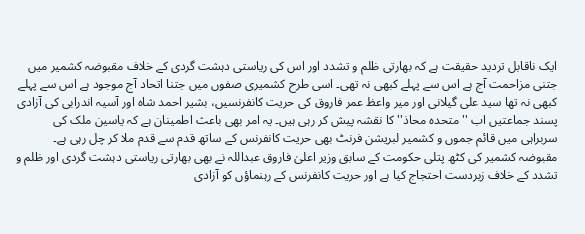ایک ناقابل تردید حقیقت ہے کہ بھارتی ظلم و تشدد اور اس کی ریاستی دہشت گردی کے خلاف مقبوضہ کشمیر میں جتنی مزاحمت آج ہے اس سے پہلے کبھی نہ تھی۔ اسی طرح کشمیری صفوں میں جتنا اتحاد آج موجود ہے اس سے پہلے کبھی نہ تھا سید علی گیلانی اور میر واعظ عمر فاروق کی حریت کانفرنسیں، بشیر احمد شاہ اور آسیہ اندرابی کی آزادی پسند جماعتیں اب ''متحدہ محاذ'' کا نقشہ پیش کر رہی ہیں۔ یہ امر بھی باعث اطمینان ہے کہ یاسین ملک کی سربراہی میں قائم جموں و کشمیر لبریشن فرنٹ بھی حریت کانفرنس کے ساتھ قدم سے قدم ملا کر چل رہی ہے۔
مقبوضہ کشمیر کی کٹھ پتلی حکومت کے سابق وزیر اعلیٰ فاروق عبداللہ نے بھی بھارتی ریاستی دہشت گردی اور ظلم و تشدد کے خلاف زبردست احتجاج کیا ہے اور حریت کانفرنس کے رہنماؤں کو آزادی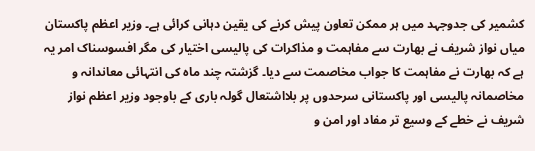کشمیر کی جدوجہد میں ہر ممکن تعاون پیش کرنے کی یقین دہانی کرائی ہے۔ وزیر اعظم پاکستان میاں نواز شریف نے بھارت سے مفاہمت و مذاکرات کی پالیسی اختیار کی مگر افسوسناک امر یہ ہے کہ بھارت نے مفاہمت کا جواب مخاصمت سے دیا۔ گزشتہ چند ماہ کی انتہائی معاندانہ و مخاصمانہ پالیسی اور پاکستانی سرحدوں پر بلااشتعال گولہ باری کے باوجود وزیر اعظم نواز شریف نے خطے کے وسیع تر مفاد اور امن و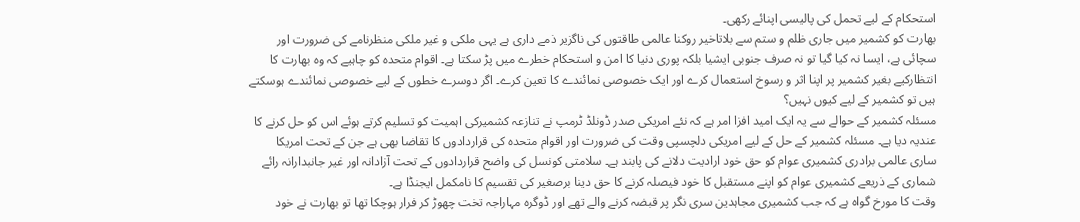استحکام کے لیے تحمل کی پالیسی اپنائے رکھی۔
بھارت کو کشمیر میں جاری ظلم و ستم سے بلاتاخیر روکنا عالمی طاقتوں کی ناگزیر ذمے داری ہے یہی ملکی و غیر ملکی منظرنامے کی ضرورت اور سچائی ہے، ایسا نہ کیا گیا تو نہ صرف جنوبی ایشیا بلکہ پوری دنیا کا امن و استحکام خطرے میں پڑ سکتا ہے۔ اقوام متحدہ کو چاہیے کہ وہ بھارت کا انتظارکیے بغیر کشمیر پر اپنا اثر و رسوخ استعمال کرے اور ایک خصوصی نمائندے کا تعین کرے۔ اگر دوسرے خطوں کے لیے خصوصی نمائندے ہوسکتے ہیں تو کشمیر کے لیے کیوں نہیں؟
مسئلہ کشمیر کے حوالے سے یہ ایک امید افزا امر ہے کہ نئے امریکی صدر ڈونلڈ ٹرمپ نے تنازعہ کشمیرکی اہمیت کو تسلیم کرتے ہوئے اس کو حل کرنے کا عندیہ دیا ہے۔ مسئلہ کشمیر کے حل کے لیے امریکی دلچسپی وقت کی ضرورت اور اقوام متحدہ کی قراردادوں کا تقاضا بھی ہے جن کے تحت امریکا ساری عالمی برادری کشمیری عوام کو حق خود ارادیت دلانے کی پابند ہے۔ سلامتی کونسل کی واضح قراردادوں کے تحت آزادانہ اور غیر جانبدارانہ رائے شماری کے ذریعے کشمیری عوام کو اپنے مستقبل کا خود فیصلہ کرنے کا حق دینا برصغیر کی تقسیم کا نامکمل ایجنڈا ہے۔
وقت کا مورخ گواہ ہے کہ جب کشمیری مجاہدین سری نگر پر قبضہ کرنے والے تھے اور ڈوگرہ مہاراجہ تخت چھوڑ کر فرار ہوچکا تھا تو بھارت نے خود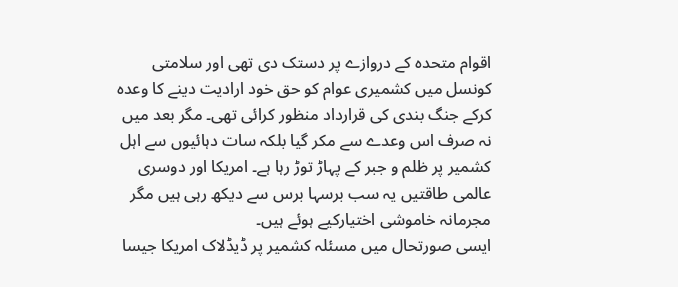اقوام متحدہ کے دروازے پر دستک دی تھی اور سلامتی کونسل میں کشمیری عوام کو حق خود ارادیت دینے کا وعدہ کرکے جنگ بندی کی قرارداد منظور کرائی تھی۔ مگر بعد میں نہ صرف اس وعدے سے مکر گیا بلکہ سات دہائیوں سے اہل کشمیر پر ظلم و جبر کے پہاڑ توڑ رہا ہے۔ امریکا اور دوسری عالمی طاقتیں یہ سب برسہا برس سے دیکھ رہی ہیں مگر مجرمانہ خاموشی اختیارکیے ہوئے ہیں۔
ایسی صورتحال میں مسئلہ کشمیر پر ڈیڈلاک امریکا جیسا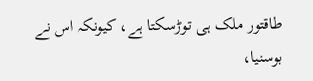طاقتور ملک ہی توڑسکتا ہے، کیونکہ اس نے بوسنیا،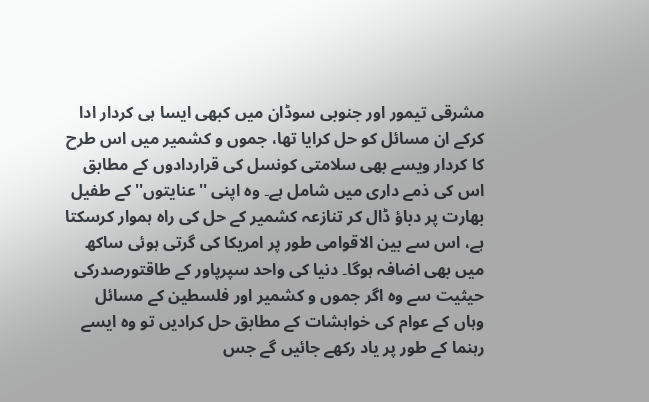مشرقی تیمور اور جنوبی سوڈان میں کبھی ایسا ہی کردار ادا کرکے ان مسائل کو حل کرایا تھا، جموں و کشمیر میں اس طرح کا کردار ویسے بھی سلامتی کونسل کی قراردادوں کے مطابق اس کی ذمے داری میں شامل ہے۔ وہ اپنی ''عنایتوں'' کے طفیل بھارت پر دباؤ ڈال کر تنازعہ کشمیر کے حل کی راہ ہموار کرسکتا ہے، اس سے بین الاقوامی طور پر امریکا کی گرتی ہوئی ساکھ میں بھی اضافہ ہوگا۔ دنیا کی واحد سپرپاور کے طاقتورصدرکی حیثیت سے وہ اگر جموں و کشمیر اور فلسطین کے مسائل وہاں کے عوام کی خواہشات کے مطابق حل کرادیں تو وہ ایسے رہنما کے طور پر یاد رکھے جائیں گے جس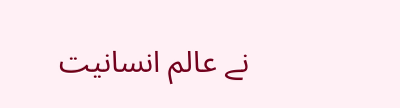نے عالم انسانیت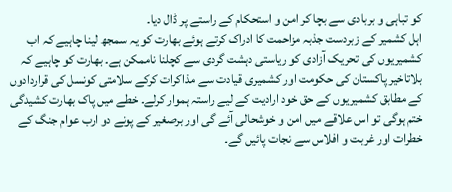کو تباہی و بربادی سے بچا کر امن و استحکام کے راستے پر ڈال دیا۔
اہل کشمیر کے زبردست جذبہ مزاحمت کا ادراک کرتے ہوئے بھارت کو یہ سمجھ لینا چاہیے کہ اب کشمیریوں کی تحریک آزادی کو ریاستی دہشت گردی سے کچلنا ناممکن ہے۔ بھارت کو چاہیے کہ بلاتاخیر پاکستان کی حکومت اور کشمیری قیادت سے مذاکرات کرکے سلامتی کونسل کی قراردادوں کے مطابق کشمیریوں کے حق خود ارادیت کے لیے راستہ ہموار کرلے۔ خطے میں پاک بھارت کشیدگی ختم ہوگی تو اس علاقے میں امن و خوشحالی آئے گی اور برصغیر کے پونے دو ارب عوام جنگ کے خطرات اور غربت و افلاس سے نجات پائیں گے۔